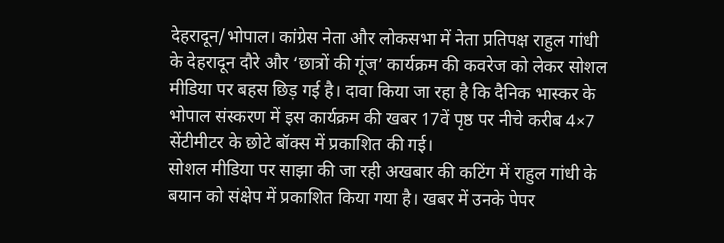देहरादून/भोपाल। कांग्रेस नेता और लोकसभा में नेता प्रतिपक्ष राहुल गांधी के देहरादून दौरे और ‘छात्रों की गूंज’ कार्यक्रम की कवरेज को लेकर सोशल मीडिया पर बहस छिड़ गई है। दावा किया जा रहा है कि दैनिक भास्कर के भोपाल संस्करण में इस कार्यक्रम की खबर 17वें पृष्ठ पर नीचे करीब 4×7 सेंटीमीटर के छोटे बॉक्स में प्रकाशित की गई।
सोशल मीडिया पर साझा की जा रही अखबार की कटिंग में राहुल गांधी के बयान को संक्षेप में प्रकाशित किया गया है। खबर में उनके पेपर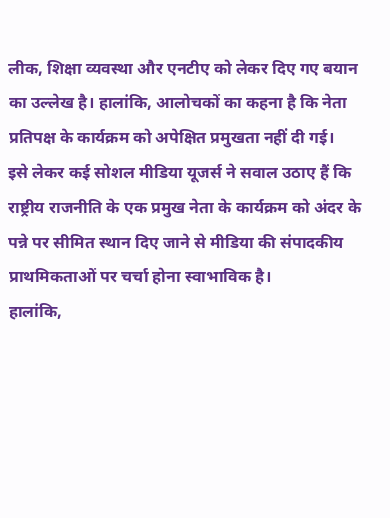लीक, शिक्षा व्यवस्था और एनटीए को लेकर दिए गए बयान का उल्लेख है। हालांकि, आलोचकों का कहना है कि नेता प्रतिपक्ष के कार्यक्रम को अपेक्षित प्रमुखता नहीं दी गई।
इसे लेकर कई सोशल मीडिया यूजर्स ने सवाल उठाए हैं कि राष्ट्रीय राजनीति के एक प्रमुख नेता के कार्यक्रम को अंदर के पन्ने पर सीमित स्थान दिए जाने से मीडिया की संपादकीय प्राथमिकताओं पर चर्चा होना स्वाभाविक है।
हालांकि,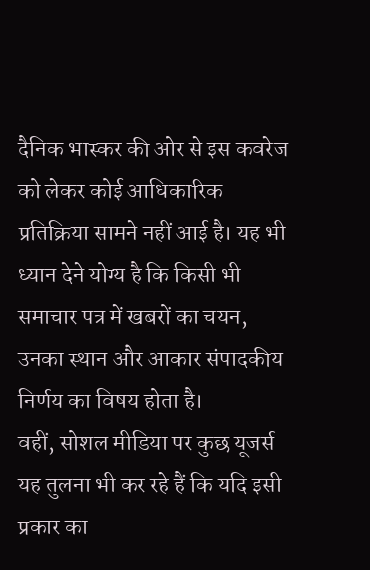दैनिक भास्कर की ओर से इस कवरेज को लेकर कोई आधिकारिक प्रतिक्रिया सामने नहीं आई है। यह भी ध्यान देने योग्य है कि किसी भी समाचार पत्र में खबरों का चयन, उनका स्थान और आकार संपादकीय निर्णय का विषय होता है।
वहीं, सोशल मीडिया पर कुछ यूजर्स यह तुलना भी कर रहे हैं कि यदि इसी प्रकार का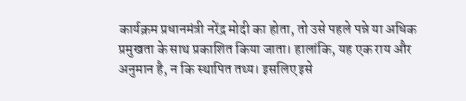कार्यक्रम प्रधानमंत्री नरेंद्र मोदी का होता, तो उसे पहले पन्ने या अधिक प्रमुखता के साथ प्रकाशित किया जाता। हालांकि, यह एक राय और अनुमान है, न कि स्थापित तथ्य। इसलिए इसे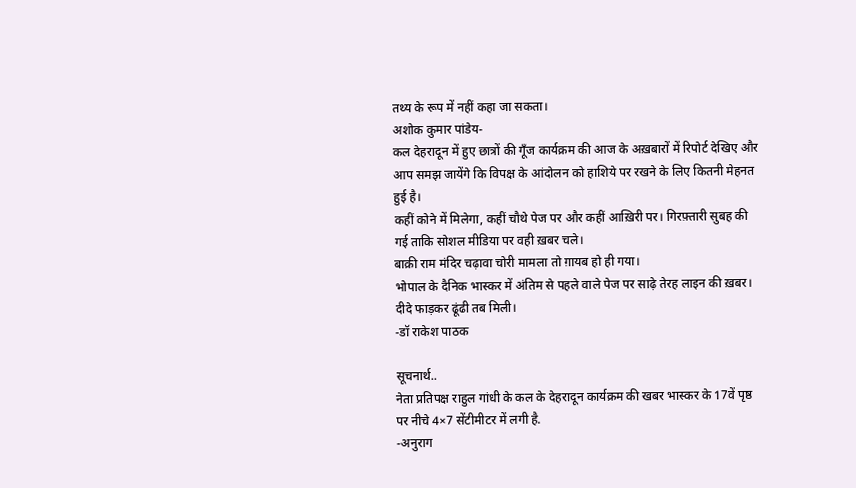तथ्य के रूप में नहीं कहा जा सकता।
अशोक कुमार पांडेय-
कल देहरादून में हुए छात्रों की गूँज कार्यक्रम की आज के अख़बारों में रिपोर्ट देखिए और आप समझ जायेंगे कि विपक्ष के आंदोलन को हाशिये पर रखने के लिए कितनी मेहनत हुई है।
कहीं कोने में मिलेगा, कहीं चौथे पेज पर और कहीं आख़िरी पर। गिरफ़्तारी सुबह की गई ताकि सोशल मीडिया पर वही ख़बर चले।
बाक़ी राम मंदिर चढ़ावा चोरी मामला तो ग़ायब हो ही गया।
भोपाल के दैनिक भास्कर में अंतिम से पहले वाले पेज पर साढ़े तेरह लाइन की ख़बर।
दीदे फाड़कर ढूंढी तब मिली।
-डॉ राकेश पाठक

सूचनार्थ..
नेता प्रतिपक्ष राहुल गांधी के कल के देहरादून कार्यक्रम की खबर भास्कर के 17वें पृष्ठ पर नीचे 4×7 सेंटीमीटर में लगी है.
-अनुराग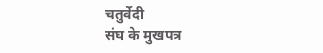चतुर्वेदी
संघ के मुखपत्र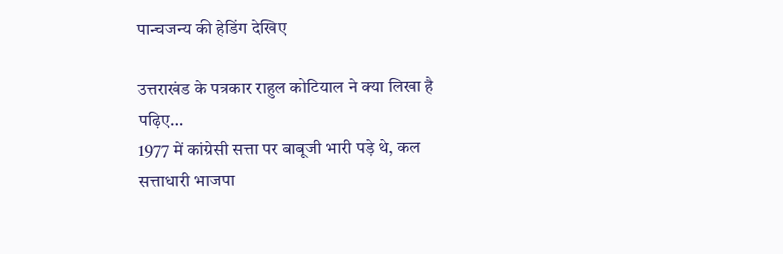पान्चजन्य की हेडिंग देखिए

उत्तराखंड के पत्रकार राहुल कोटियाल ने क्या लिखा है पढ़िए…
1977 में कांग्रेसी सत्ता पर बाबूजी भारी पड़े थे, कल सत्ताधारी भाजपा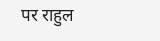पर राहुल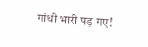गांधी भारी पड़ गए!